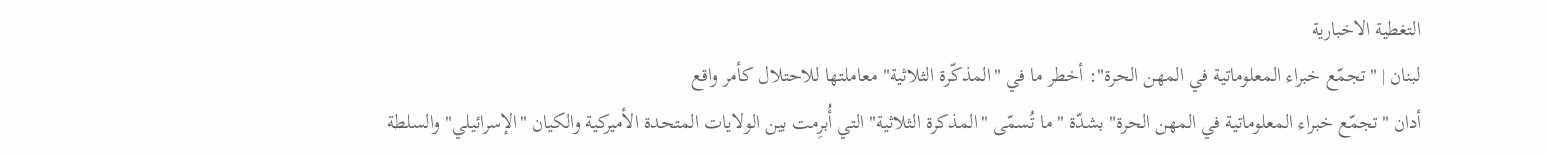التغطية الاخبارية
لبنان | "تجمّع خبراء المعلوماتية في المهن الحرة": أخطر ما في "المذكّرة الثلاثية" معاملتها للاحتلال كأمر واقع
أدان "تجمّع خبراء المعلوماتية في المهن الحرة" بشدّة "ما تُسمّى "المذكرة الثلاثية" التي أُبرِمت بين الولايات المتحدة الأميركية والكيان "الإسرائيلي" والسلطة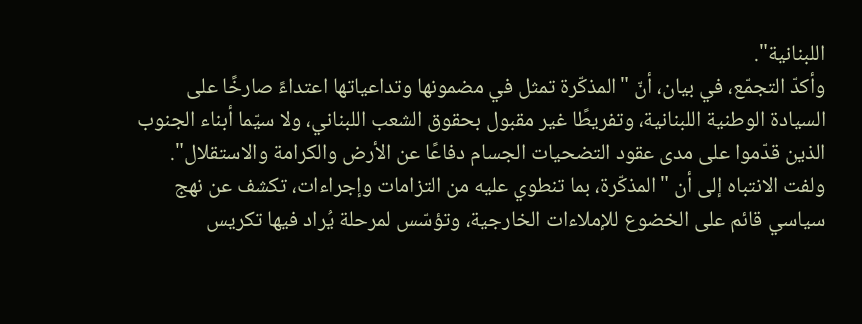اللبنانية".
وأكدّ التجمّع، في بيان، أنّ "المذكّرة تمثل في مضمونها وتداعياتها اعتداءً صارخًا على السيادة الوطنية اللبنانية، وتفريطًا غير مقبول بحقوق الشعب اللبناني، ولا سيّما أبناء الجنوب الذين قدّموا على مدى عقود التضحيات الجسام دفاعًا عن الأرض والكرامة والاستقلال".
ولفت الانتباه إلى أن "المذكّرة، بما تنطوي عليه من التزامات وإجراءات، تكشف عن نهج سياسي قائم على الخضوع للإملاءات الخارجية، وتؤسّس لمرحلة يُراد فيها تكريس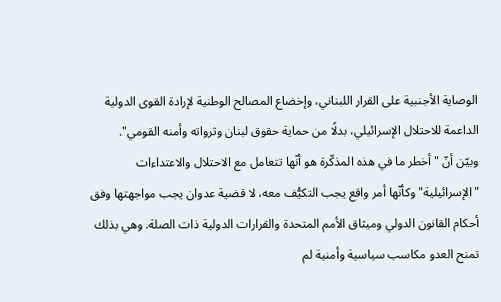الوصاية الأجنبية على القرار اللبناني، وإخضاع المصالح الوطنية لإرادة القوى الدولية الداعمة للاحتلال الإسرائيلي، بدلًا من حماية حقوق لبنان وثرواته وأمنه القومي".
وبيّن أنّ "أخطر ما في هذه المذكّرة هو أنّها تتعامل مع الاحتلال والاعتداءات "الإسرائيلية" وكأنّها أمر واقع يجب التكيُّف معه، لا قضية عدوان يجب مواجهتها وفق أحكام القانون الدولي وميثاق الأمم المتحدة والقرارات الدولية ذات الصلة. وهي بذلك تمنح العدو مكاسب سياسية وأمنية لم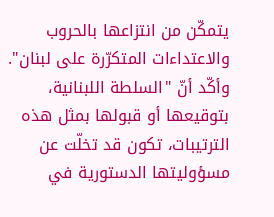يتمكّن من انتزاعها بالحروب والاعتداءات المتكرّرة على لبنان".
وأكّد أنّ "السلطة اللبنانية، بتوقيعها أو قبولها بمثل هذه الترتيبات، تكون قد تخلّت عن مسؤوليتها الدستورية في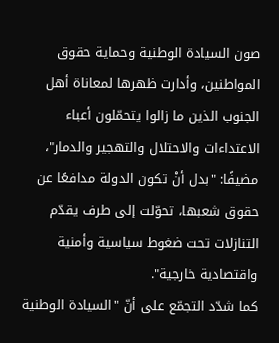صون السيادة الوطنية وحماية حقوق المواطنين، وأدارت ظهرها لمعاناة أهل الجنوب الذين ما زالوا يتحمّلون أعباء الاعتداءات والاحتلال والتهجير والدمار"، مضيفًا: "بدل أنْ تكون الدولة مدافعًا عن حقوق شعبها، تحوّلت إلى طرف يقدّم التنازلات تحت ضغوط سياسية وأمنية واقتصادية خارجية".
كما شدّد التجمّع على أنّ "السيادة الوطنية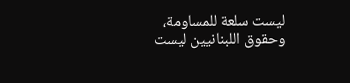ليست سلعة للمساومة، وحقوق اللبنانيين ليست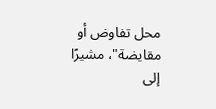محل تفاوض أو مقايضة"، مشيرًا إلى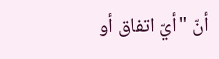أنّ "أيّ اتفاق أو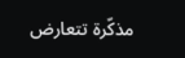مذكّرة تتعارض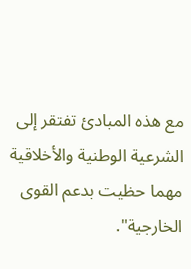مع هذه المبادئ تفتقر إلى الشرعية الوطنية والأخلاقية مهما حظيت بدعم القوى الخارجية".